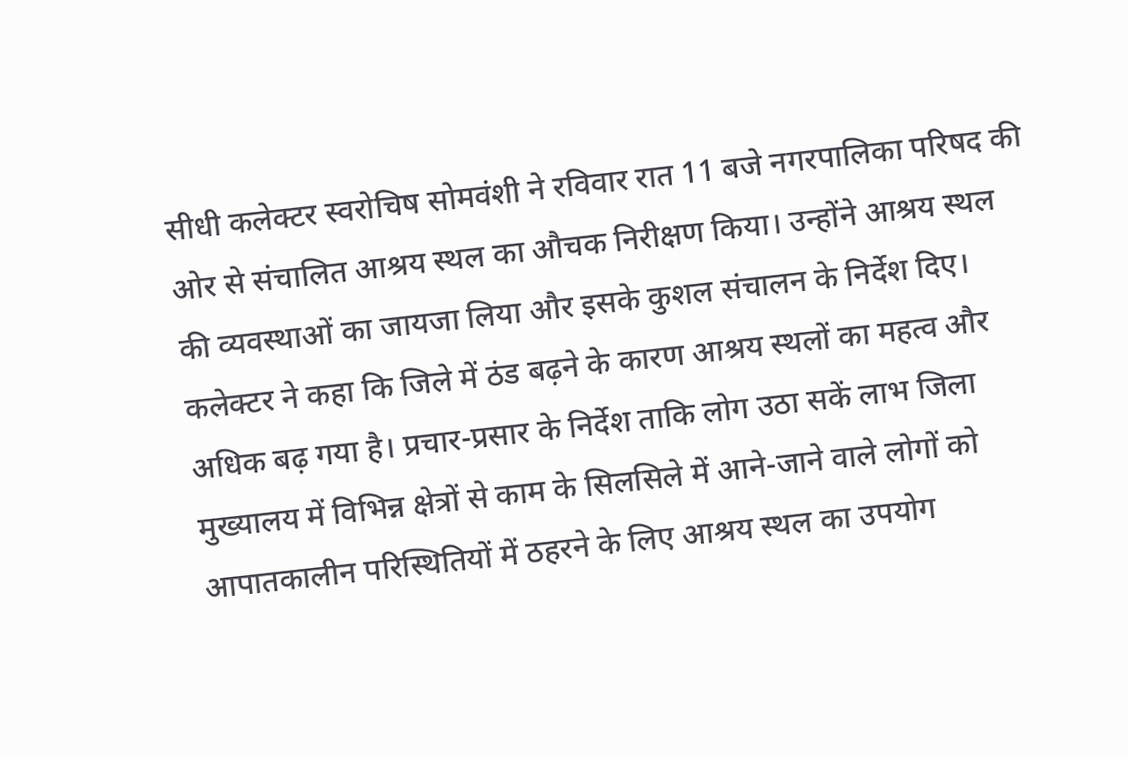सीधी कलेक्टर स्वरोचिष सोमवंशी ने रविवार रात 11 बजे नगरपालिका परिषद की ओर से संचालित आश्रय स्थल का औचक निरीक्षण किया। उन्होंने आश्रय स्थल की व्यवस्थाओं का जायजा लिया और इसके कुशल संचालन के निर्देश दिए। कलेक्टर ने कहा कि जिले में ठंड बढ़ने के कारण आश्रय स्थलों का महत्व और अधिक बढ़ गया है। प्रचार-प्रसार के निर्देश ताकि लोग उठा सकें लाभ जिला मुख्यालय में विभिन्न क्षेत्रों से काम के सिलसिले में आने-जाने वाले लोगों को आपातकालीन परिस्थितियों में ठहरने के लिए आश्रय स्थल का उपयोग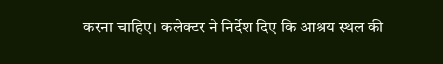करना चाहिए। कलेक्टर ने निर्देश दिए कि आश्रय स्थल की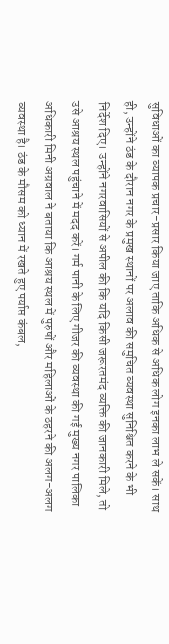सुविधाओं का व्यापक प्रचार-प्रसार किया जाए ताकि अधिक से अधिक लोग इनका लाभ ले सकें। साथ ही, उन्होंने ठंड के दौरान नगर के प्रमुख स्थानों पर अलाव की समुचित व्यवस्था सुनिश्चित करने के भी निर्देश दिए। उन्होंने नगरवासियों से अपील की कि यदि किसी जरूरतमंद व्यक्ति की जानकारी मिले, तो उसे आश्रय स्थल पहुंचाने में मदद करें। गर्म पानी के लिए गीजर की व्यवस्था की गई मुख्य नगर पालिका अधिकारी मिनी अग्रवाल ने बताया कि आश्रय स्थल में पुरुषों और महिलाओं के ठहरने की अलग-अलग व्यवस्था है। ठंड के मौसम को ध्यान में रखते हुए पर्याप्त कंबल,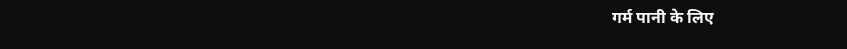गर्म पानी के लिए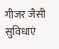गीजर जैसी सुविधाएं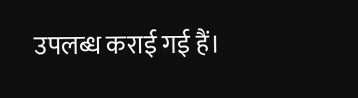उपलब्ध कराई गई हैं।